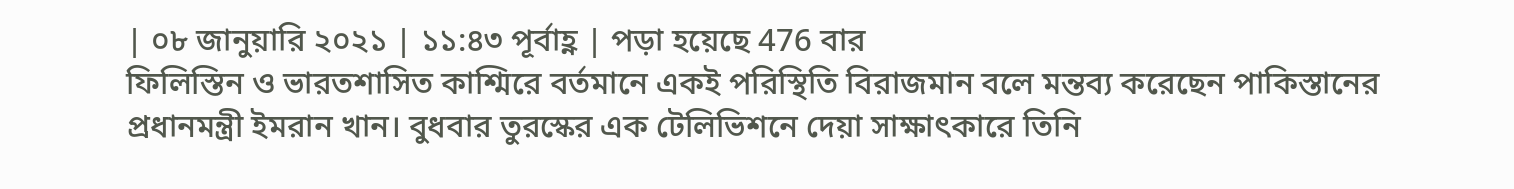| ০৮ জানুয়ারি ২০২১ | ১১:৪৩ পূর্বাহ্ণ | পড়া হয়েছে 476 বার
ফিলিস্তিন ও ভারতশাসিত কাশ্মিরে বর্তমানে একই পরিস্থিতি বিরাজমান বলে মন্তব্য করেছেন পাকিস্তানের প্রধানমন্ত্রী ইমরান খান। বুধবার তুরস্কের এক টেলিভিশনে দেয়া সাক্ষাৎকারে তিনি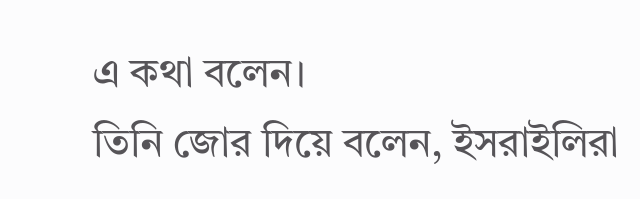এ কথা বলেন।
তিনি জোর দিয়ে বলেন, ইসরাইলিরা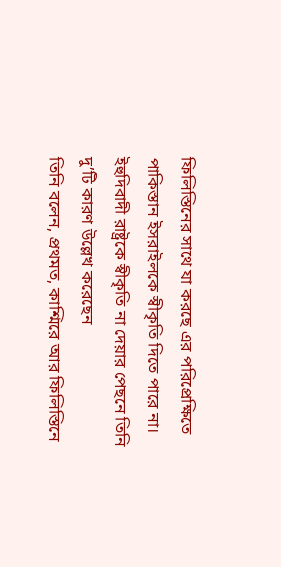ফিলিস্তিনের সাথে যা করছে এর পরিপ্রেক্ষিতে পাকিস্তান ইসরাইলকে স্বীকৃতি দিতে পারে না।
ইহুদিবাদী রাষ্ট্রকে স্বীকৃতি না দেয়ার পেছনে তিনি দু’টি কারণ উল্লেখ করেছেন
তিনি বলেন, প্রথমত, কাশ্মিরে আর ফিলিস্তিনে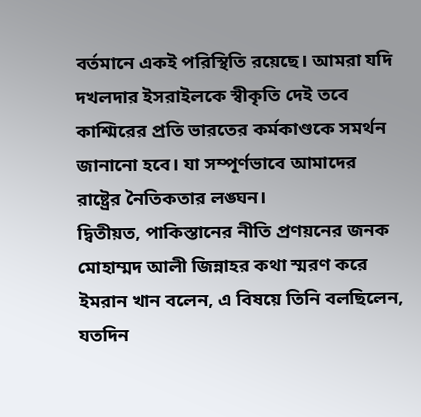বর্তমানে একই পরিস্থিতি রয়েছে। আমরা যদি দখলদার ইসরাইলকে স্বীকৃতি দেই তবে কাশ্মিরের প্রতি ভারতের কর্মকাণ্ডকে সমর্থন জানানো হবে। যা সম্পূর্ণভাবে আমাদের রাষ্ট্রের নৈতিকতার লঙ্ঘন।
দ্বিতীয়ত, পাকিস্তানের নীতি প্রণয়নের জনক মোহাম্মদ আলী জিন্নাহর কথা স্মরণ করে ইমরান খান বলেন, এ বিষয়ে তিনি বলছিলেন, যতদিন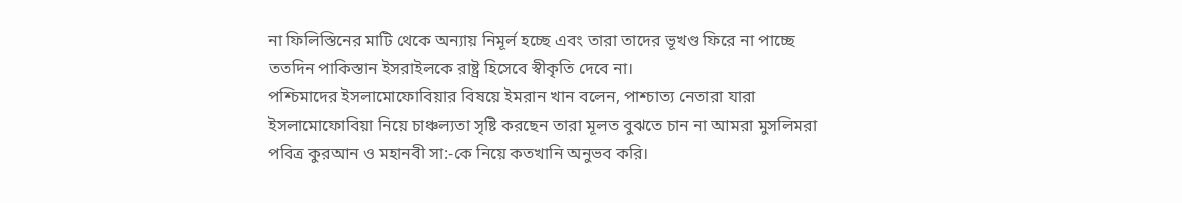না ফিলিস্তিনের মাটি থেকে অন্যায় নিমূর্ল হচ্ছে এবং তারা তাদের ভূখণ্ড ফিরে না পাচ্ছে ততদিন পাকিস্তান ইসরাইলকে রাষ্ট্র হিসেবে স্বীকৃতি দেবে না।
পশ্চিমাদের ইসলামোফোবিয়ার বিষয়ে ইমরান খান বলেন, পাশ্চাত্য নেতারা যারা ইসলামোফোবিয়া নিয়ে চাঞ্চল্যতা সৃষ্টি করছেন তারা মূলত বুঝতে চান না আমরা মুসলিমরা পবিত্র কুরআন ও মহানবী সা:-কে নিয়ে কতখানি অনুভব করি।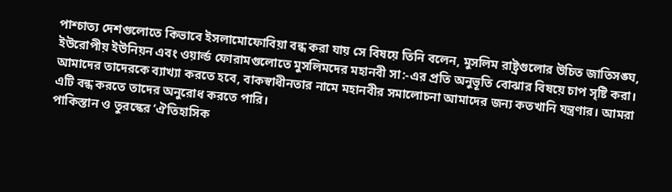পাশ্চাত্য দেশগুলোতে কিভাবে ইসলামোফোবিয়া বন্ধ করা যায় সে বিষয়ে তিনি বলেন, মুসলিম রাষ্ট্রগুলোর উচিত জাতিসঙ্ঘ, ইউরোপীয় ইউনিয়ন এবং ওয়ার্ল্ড ফোরামগুলোতে মুসলিমদের মহানবী সা:-এর প্রতি অনুভূতি বোঝার বিষয়ে চাপ সৃষ্টি করা। আমাদের তাদেরকে ব্যাখ্যা করতে হবে, বাকস্বাধীনতার নামে মহানবীর সমালোচনা আমাদের জন্য কতখানি যন্ত্রণার। আমরা এটি বন্ধ করতে তাদের অনুরোধ করতে পারি।
পাকিস্তান ও তুরস্কের ‘ঐতিহাসিক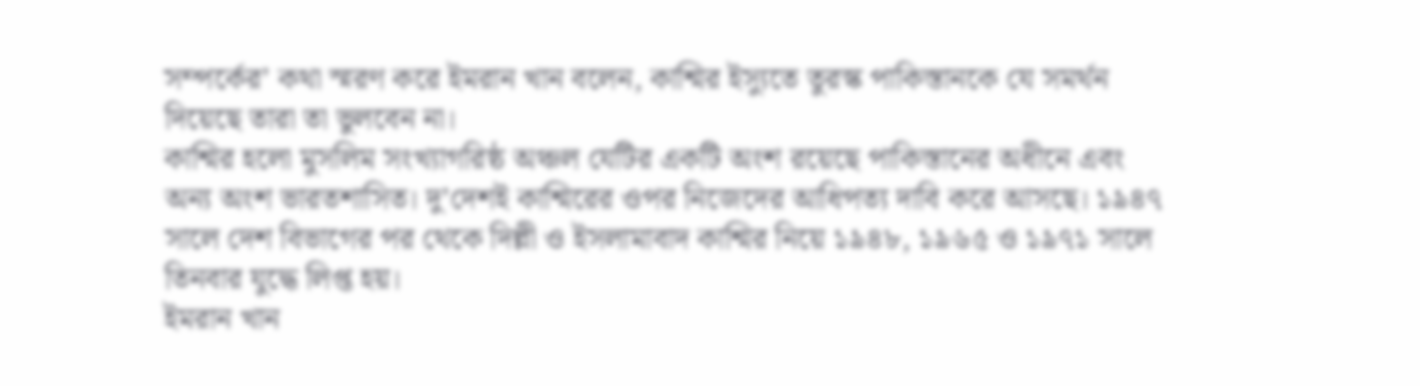সম্পর্কের’ কথা স্মরণ করে ইমরান খান বলেন, কাশ্মির ইস্যুতে তুরস্ক পাকিস্তানকে যে সমর্থন দিয়েছে তারা তা ভুলবেন না।
কাশ্মির হলো মুসলিম সংখ্যাগরিষ্ঠ অঞ্চল যেটির একটি অংশ রয়েছে পাকিস্তানের অধীনে এবং অন্য অংশ ভারতশাসিত। দু’দেশই কাশ্মিরের ওপর নিজেদের আধিপত্য দাবি করে আসছে। ১৯৪৭ সালে দেশ বিভাগের পর থেকে দিল্লী ও ইসলামাবাদ কাশ্মির নিয়ে ১৯৪৮, ১৯৬৫ ও ১৯৭১ সালে তিনবার যুদ্ধে লিপ্ত হয়।
ইমরান খান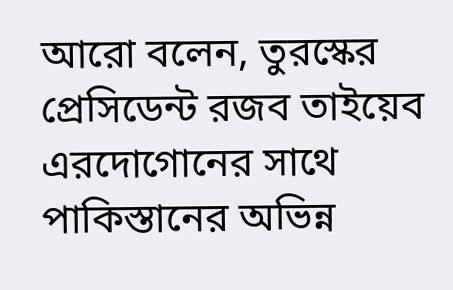আরো বলেন, তুরস্কের প্রেসিডেন্ট রজব তাইয়েব এরদোগোনের সাথে পাকিস্তানের অভিন্ন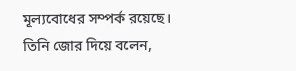মূল্যবোধের সম্পর্ক রয়েছে।
তিনি জোর দিয়ে বলেন,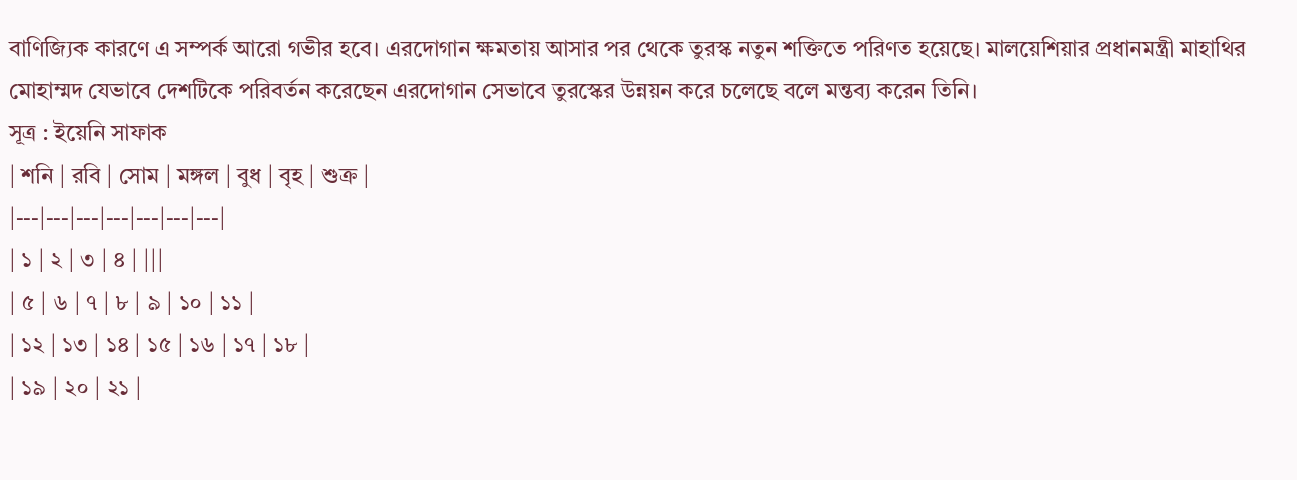বাণিজ্যিক কারণে এ সম্পর্ক আরো গভীর হবে। এরদোগান ক্ষমতায় আসার পর থেকে তুরস্ক নতুন শক্তিতে পরিণত হয়েছে। মালয়েশিয়ার প্রধানমন্ত্রী মাহাথির মোহাম্মদ যেভাবে দেশটিকে পরিবর্তন করেছেন এরদোগান সেভাবে তুরস্কের উন্নয়ন করে চলেছে বলে মন্তব্য করেন তিনি।
সূত্র : ইয়েনি সাফাক
| শনি | রবি | সোম | মঙ্গল | বুধ | বৃহ | শুক্র |
|---|---|---|---|---|---|---|
| ১ | ২ | ৩ | ৪ | |||
| ৫ | ৬ | ৭ | ৮ | ৯ | ১০ | ১১ |
| ১২ | ১৩ | ১৪ | ১৫ | ১৬ | ১৭ | ১৮ |
| ১৯ | ২০ | ২১ |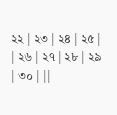২২ | ২৩ | ২৪ | ২৫ |
| ২৬ | ২৭ | ২৮ | ২৯ | ৩০ | ||